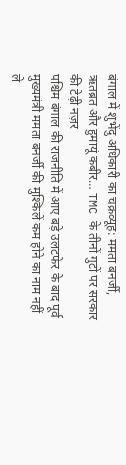बंगाल में शुभेंदु अधिकारी का चक्रव्यूह: ममता बनर्जी, ऋतब्रत और हुमायूं कबीर… TMC के तीनों गुटों पर सरकार की टेढ़ी नज़र
पश्चिम बंगाल की राजनीति में आए बड़े उलटफेर के बाद पूर्व मुख्यमंत्री ममता बनर्जी की मुश्किलें कम होने का नाम नहीं ले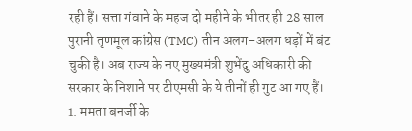रही हैं। सत्ता गंवाने के महज दो महीने के भीतर ही 28 साल पुरानी तृणमूल कांग्रेस (TMC) तीन अलग-अलग धड़ों में बंट चुकी है। अब राज्य के नए मुख्यमंत्री शुभेंदु अधिकारी की सरकार के निशाने पर टीएमसी के ये तीनों ही गुट आ गए हैं।
1. ममता बनर्जी के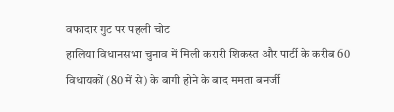वफादार गुट पर पहली चोट
हालिया विधानसभा चुनाव में मिली करारी शिकस्त और पार्टी के करीब 60 विधायकों (80 में से) के बागी होने के बाद ममता बनर्जी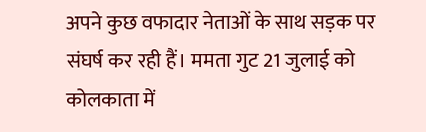अपने कुछ वफादार नेताओं के साथ सड़क पर संघर्ष कर रही हैं। ममता गुट 21 जुलाई को कोलकाता में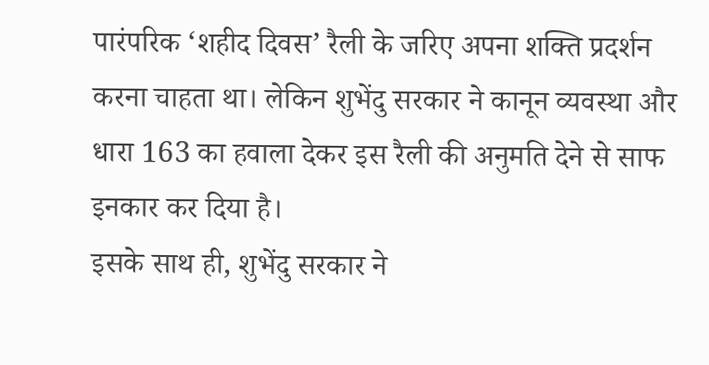पारंपरिक ‘शहीद दिवस’ रैली के जरिए अपना शक्ति प्रदर्शन करना चाहता था। लेकिन शुभेंदु सरकार ने कानून व्यवस्था और धारा 163 का हवाला देकर इस रैली की अनुमति देने से साफ इनकार कर दिया है।
इसके साथ ही, शुभेंदु सरकार ने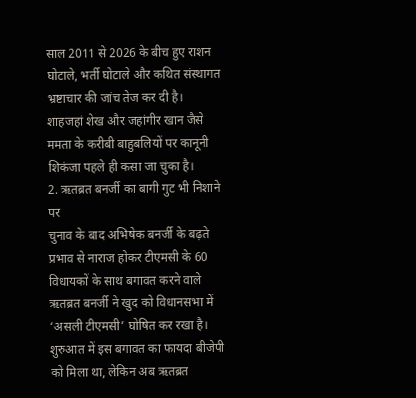साल 2011 से 2026 के बीच हुए राशन घोटाले, भर्ती घोटाले और कथित संस्थागत भ्रष्टाचार की जांच तेज कर दी है। शाहजहां शेख और जहांगीर खान जैसे ममता के करीबी बाहुबलियों पर कानूनी शिकंजा पहले ही कसा जा चुका है।
2. ऋतब्रत बनर्जी का बागी गुट भी निशाने पर
चुनाव के बाद अभिषेक बनर्जी के बढ़ते प्रभाव से नाराज होकर टीएमसी के 60 विधायकों के साथ बगावत करने वाले ऋतब्रत बनर्जी ने खुद को विधानसभा में ‘असली टीएमसी’ घोषित कर रखा है। शुरुआत में इस बगावत का फायदा बीजेपी को मिला था, लेकिन अब ऋतब्रत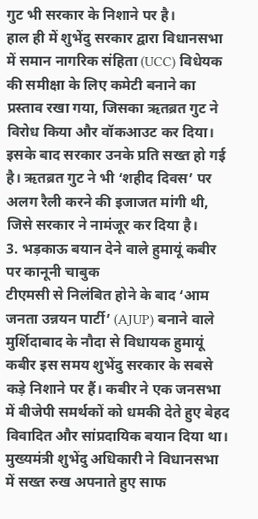गुट भी सरकार के निशाने पर है।
हाल ही में शुभेंदु सरकार द्वारा विधानसभा में समान नागरिक संहिता (UCC) विधेयक की समीक्षा के लिए कमेटी बनाने का प्रस्ताव रखा गया, जिसका ऋतब्रत गुट ने विरोध किया और वॉकआउट कर दिया। इसके बाद सरकार उनके प्रति सख्त हो गई है। ऋतब्रत गुट ने भी ‘शहीद दिवस’ पर अलग रैली करने की इजाजत मांगी थी, जिसे सरकार ने नामंजूर कर दिया है।
3. भड़काऊ बयान देने वाले हुमायूं कबीर पर कानूनी चाबुक
टीएमसी से निलंबित होने के बाद ‘आम जनता उन्नयन पार्टी’ (AJUP) बनाने वाले मुर्शिदाबाद के नौदा से विधायक हुमायूं कबीर इस समय शुभेंदु सरकार के सबसे कड़े निशाने पर हैं। कबीर ने एक जनसभा में बीजेपी समर्थकों को धमकी देते हुए बेहद विवादित और सांप्रदायिक बयान दिया था।
मुख्यमंत्री शुभेंदु अधिकारी ने विधानसभा में सख्त रुख अपनाते हुए साफ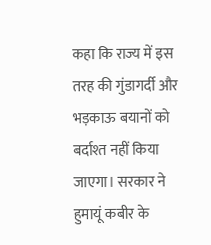कहा कि राज्य में इस तरह की गुंडागर्दी और भड़काऊ बयानों को बर्दाश्त नहीं किया जाएगा। सरकार ने हुमायूं कबीर के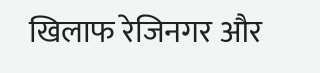खिलाफ रेजिनगर और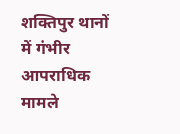शक्तिपुर थानों में गंभीर आपराधिक मामले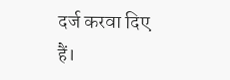दर्ज करवा दिए हैं।